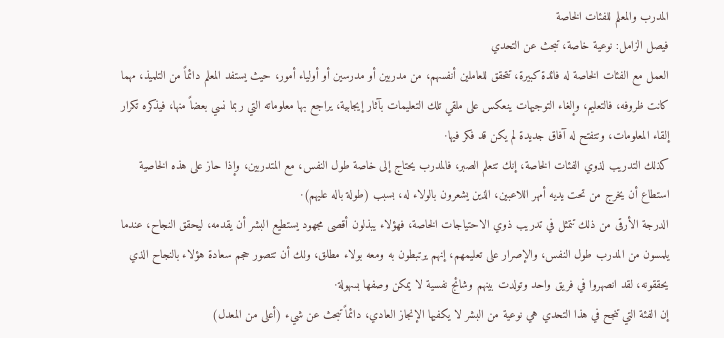المدرب والمعلم للفئات الخاصة
فيصل الزامل: نوعية خاصة، تبحث عن التحدي
العمل مع الفئات الخاصة له فائدة كبيرة، تتحقق للعاملين أنفسهم، من مدربين أو مدرسين أو أولياء أمور، حيث يستفد المعلم دائماً من التلميذ، مهما كانت ظروفه، فالتعليم، وإلغاء التوجيهات ينعكس على ملقي تلك التعليمات بآثار إيجابية، يراجع بها معلوماته التي ربما نسي بعضاً منها، فيذكره تكرار إلقاء المعلومات، وتتفتح له آفاق جديدة لم يكن قد فكر فيها·
كذلك التدريب لذوي الفئات الخاصة، إنك تتعلم الصبر، فالمدرب يحتاج إلى خاصة طول النفس، مع المتدربين، وإذا حاز على هذه الخاصية استطاع أن يخرج من تحت يديه أمهر اللاعبين، الذين يشعرون بالولاء له، بسبب (طولة باله عليهم)·
الدرجة الأرقى من ذلك تتمثل في تدريب ذوي الاحتياجات الخاصة، فهؤلاء يبذلون أقصى مجهود يستطيع البشر أن يقدمه، ليحقق النجاح، عندما يلمسون من المدرب طول النفس، والإصرار على تعليمهم، إنهم يرتبطون به ومعه بولاء مطلق، ولك أن تتصور حجم سعادة هؤلاء بالنجاح الذي يحققونه، لقد انصهروا في فريق واحد وتولدت بينهم وشائج نفسية لا يمكن وصفها بسهولة·
إن الفئة التي تنجح في هذا التحدي هي نوعية من البشر لا يكفيها الإنجاز العادي، دائماً تبحث عن شيء (أعلى من المعدل)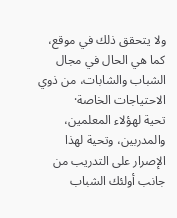ولا يتحقق ذلك في موقع، كما هي الحال في مجال الشباب والشابات، من ذوي الاحتياجات الخاصة·
تحية لهؤلاء المعلمين، والمدربين، وتحية لهذا الإصرار على التدريب من جانب أولئك الشباب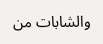والشابات من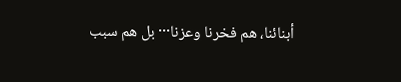أبنائنا، هم فخرنا وعزنا··· بل هم سبب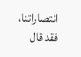انتصاراتنا، فقد قال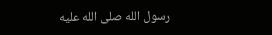رسول الله صلى الله عليه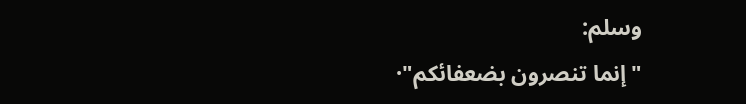وسلم:
"إنما تنصرون بضعفائكم"·